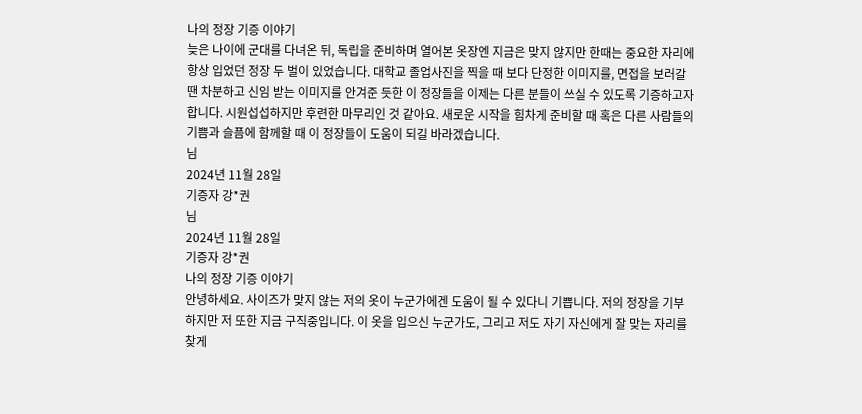나의 정장 기증 이야기
늦은 나이에 군대를 다녀온 뒤, 독립을 준비하며 열어본 옷장엔 지금은 맞지 않지만 한때는 중요한 자리에 항상 입었던 정장 두 벌이 있었습니다. 대학교 졸업사진을 찍을 때 보다 단정한 이미지를, 면접을 보러갈 땐 차분하고 신임 받는 이미지를 안겨준 듯한 이 정장들을 이제는 다른 분들이 쓰실 수 있도록 기증하고자 합니다. 시원섭섭하지만 후련한 마무리인 것 같아요. 새로운 시작을 힘차게 준비할 때 혹은 다른 사람들의 기쁨과 슬픔에 함께할 때 이 정장들이 도움이 되길 바라겠습니다.
님
2024년 11월 28일
기증자 강*권
님
2024년 11월 28일
기증자 강*권
나의 정장 기증 이야기
안녕하세요. 사이즈가 맞지 않는 저의 옷이 누군가에겐 도움이 될 수 있다니 기쁩니다. 저의 정장을 기부하지만 저 또한 지금 구직중입니다. 이 옷을 입으신 누군가도, 그리고 저도 자기 자신에게 잘 맞는 자리를 찾게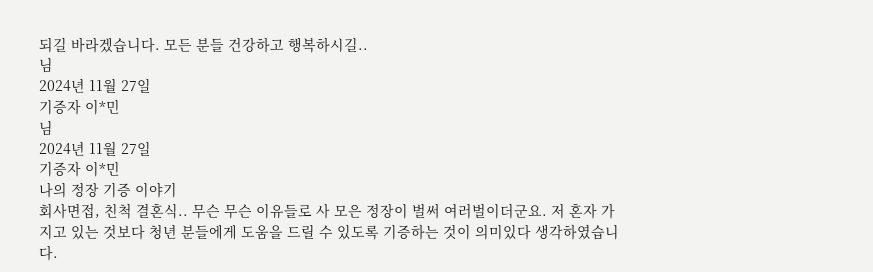되길 바라겠습니다. 모든 분들 건강하고 행복하시길..
님
2024년 11월 27일
기증자 이*민
님
2024년 11월 27일
기증자 이*민
나의 정장 기증 이야기
회사면접, 친척 결혼식.. 무슨 무슨 이유들로 사 모은 정장이 벌써 여러벌이더군요. 저 혼자 가지고 있는 것보다 청년 분들에게 도움을 드릴 수 있도록 기증하는 것이 의미있다 생각하였습니다.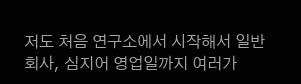저도 처음 연구소에서 시작해서 일반 회사, 심지어 영업일까지 여러가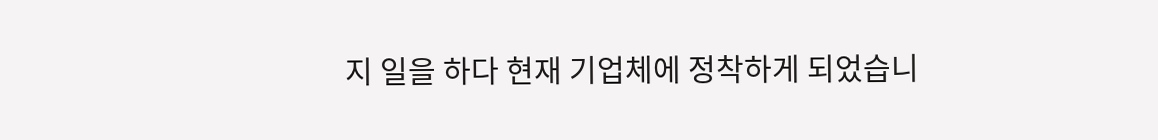지 일을 하다 현재 기업체에 정착하게 되었습니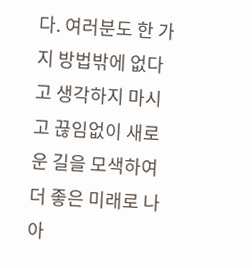다. 여러분도 한 가지 방법밖에 없다고 생각하지 마시고 끊임없이 새로운 길을 모색하여 더 좋은 미래로 나아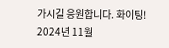가시길 응원합니다. 화이팅!
2024년 11월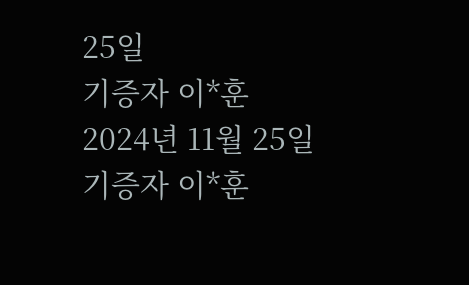25일
기증자 이*훈
2024년 11월 25일
기증자 이*훈